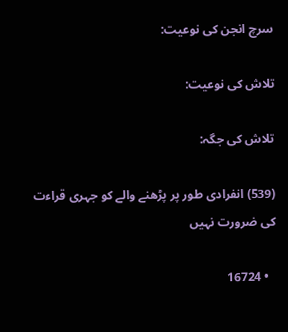سرچ انجن کی نوعیت:

تلاش کی نوعیت:

تلاش کی جگہ:

(539) انفرادی طور پر پڑھنے والے کو جہری قراءت کی ضرورت نہیں

  • 16724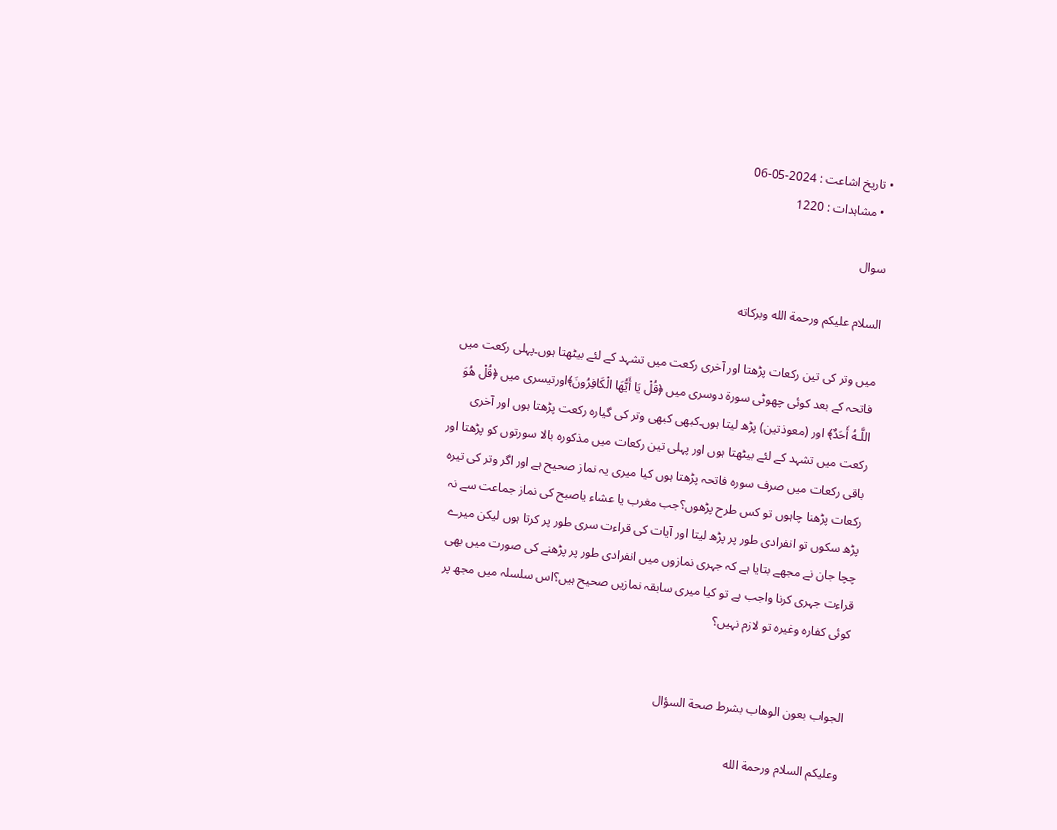• تاریخ اشاعت : 2024-05-06
  • مشاہدات : 1220

سوال

السلام عليكم ورحمة الله وبركاته

میں وتر کی تین رکعات پڑھتا اور آخری رکعت میں تشہد کے لئے بیٹھتا ہوں۔پہلی رکعت میں فاتحہ کے بعد کوئی چھوٹی سورۃ دوسری میں ﴿قُلْ يَا أَيُّهَا الْكَافِرُونَ﴾اورتیسری میں ﴿قُلْ هُوَ اللَّـهُ أَحَدٌ﴾ اور (معوذتین) پڑھ لیتا ہوں۔کبھی کبھی وتر کی گیارہ رکعت پڑھتا ہوں اور آخری رکعت میں تشہد کے لئے بیٹھتا ہوں اور پہلی تین رکعات میں مذکورہ بالا سورتوں کو پڑھتا اور باقی رکعات میں صرف سورہ فاتحہ پڑھتا ہوں کیا میری یہ نماز صحیح ہے اور اگر وتر کی تیرہ رکعات پڑھنا چاہوں تو کس طرح پڑھوں؟جب مغرب یا عشاء یاصبح کی نماز جماعت سے نہ پڑھ سکوں تو انفرادی طور پر پڑھ لیتا اور آیات کی قراءت سری طور پر کرتا ہوں لیکن میرے چچا جان نے مجھے بتایا ہے کہ جہری نمازوں میں انفرادی طور پر پڑھنے کی صورت میں بھی قراءت جہری کرنا واجب ہے تو کیا میری سابقہ نمازیں صحیح ہیں؟اس سلسلہ میں مجھ پر کوئی کفارہ وغیرہ تو لازم نہیں؟


الجواب بعون الوهاب بشرط صحة السؤال

وعلیکم السلام ورحمة الله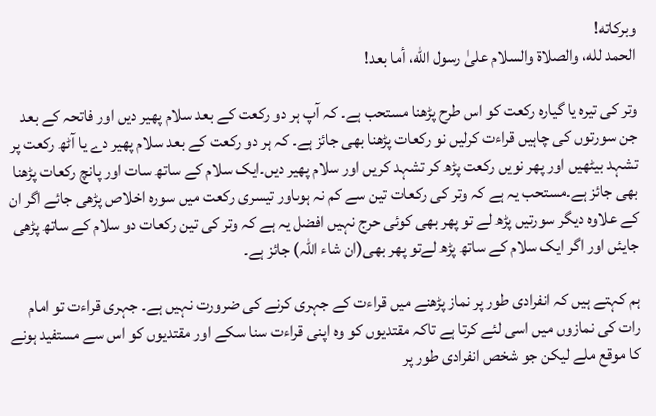وبرکاته!
الحمد لله، والصلاة والسلام علىٰ رسول الله، أما بعد!

وتر کی تیرہ یا گیارہ رکعت کو اس طرح پڑھنا مستحب ہے۔ کہ آپ ہر دو رکعت کے بعد سلام پھیر دیں اور فاتحہ کے بعد جن سورتوں کی چاہیں قراءت کرلیں نو رکعات پڑھنا بھی جائز ہے۔ کہ ہر دو رکعت کے بعد سلام پھیر دے یا آٹھ رکعت پر تشہد بیٹھیں اور پھر نویں رکعت پڑھ کر تشہد کریں اور سلام پھیر دیں۔ایک سلام کے ساتھ سات اور پانچ رکعات پڑھنا بھی جائز ہے۔مستحب یہ ہے کہ وتر کی رکعات تین سے کم نہ ہوںاور تیسری رکعت میں سورہ اخلاص پڑھی جائے اگر ان کے علاوہ دیگر سورتیں پڑھ لے تو پھر بھی کوئی حرج نہیں افضل یہ ہے کہ وتر کی تین رکعات دو سلام کے ساتھ پڑھی جایئں اور اگر ایک سلام کے ساتھ پڑھ لےتو پھر بھی(ان شاء اللہ) جائز ہے۔

ہم کہتے ہیں کہ انفرادی طور پر نماز پڑھنے میں قراءت کے جہری کرنے کی ضرورت نہیں ہے۔ جہری قراءت تو امام رات کی نمازوں میں اسی لئے کرتا ہے تاکہ مقتدیوں کو وہ اپنی قراءت سنا سکے اور مقتدیوں کو اس سے مستفید ہونے کا موقع ملے لیکن جو شخص انفرادی طور پر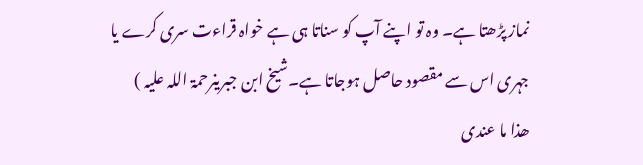نماز پڑھتا ہے۔ وہ تو اپنے آپ کو سناتا ہی ہے خواہ قراءت سری کرے یا جہری اس سے مقصود حاصل ہوجاتا ہے۔شیخ ابن جبرینرحمۃ اللہ علیہ )
ھذا ما عندی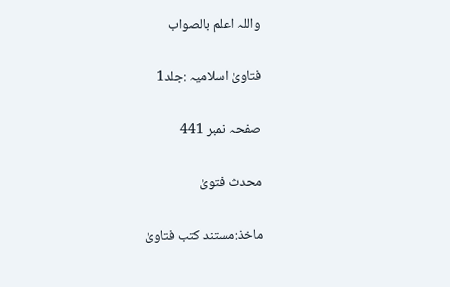واللہ اعلم بالصواب

فتاویٰ اسلامیہ :جلد1

صفحہ نمبر 441

محدث فتویٰ

ماخذ:مستند کتب فتاویٰ